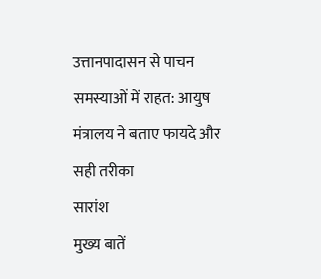उत्तानपादासन से पाचन समस्याओं में राहत: आयुष मंत्रालय ने बताए फायदे और सही तरीका
सारांश
मुख्य बातें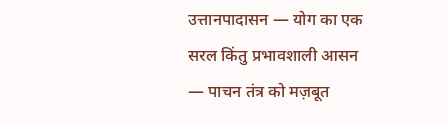उत्तानपादासन — योग का एक सरल किंतु प्रभावशाली आसन — पाचन तंत्र को मज़बूत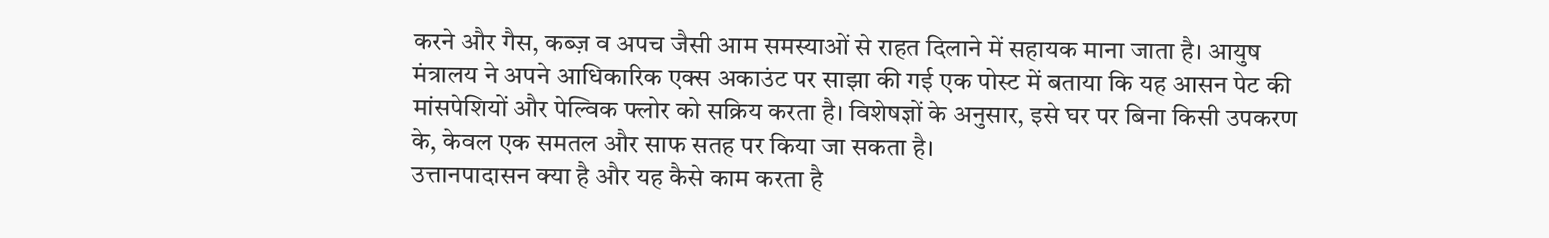करने और गैस, कब्ज़ व अपच जैसी आम समस्याओं से राहत दिलाने में सहायक माना जाता है। आयुष मंत्रालय ने अपने आधिकारिक एक्स अकाउंट पर साझा की गई एक पोस्ट में बताया कि यह आसन पेट की मांसपेशियों और पेल्विक फ्लोर को सक्रिय करता है। विशेषज्ञों के अनुसार, इसे घर पर बिना किसी उपकरण के, केवल एक समतल और साफ सतह पर किया जा सकता है।
उत्तानपादासन क्या है और यह कैसे काम करता है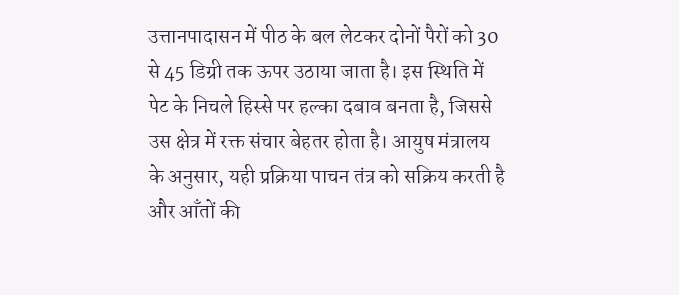उत्तानपादासन में पीठ के बल लेटकर दोनों पैरों को 30 से 45 डिग्री तक ऊपर उठाया जाता है। इस स्थिति में पेट के निचले हिस्से पर हल्का दबाव बनता है, जिससे उस क्षेत्र में रक्त संचार बेहतर होता है। आयुष मंत्रालय के अनुसार, यही प्रक्रिया पाचन तंत्र को सक्रिय करती है और आँतों की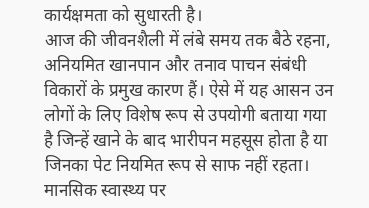कार्यक्षमता को सुधारती है।
आज की जीवनशैली में लंबे समय तक बैठे रहना, अनियमित खानपान और तनाव पाचन संबंधी विकारों के प्रमुख कारण हैं। ऐसे में यह आसन उन लोगों के लिए विशेष रूप से उपयोगी बताया गया है जिन्हें खाने के बाद भारीपन महसूस होता है या जिनका पेट नियमित रूप से साफ नहीं रहता।
मानसिक स्वास्थ्य पर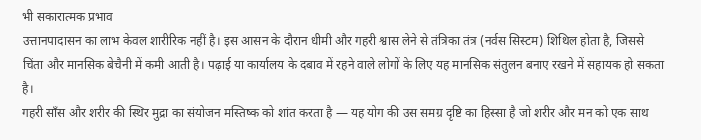भी सकारात्मक प्रभाव
उत्तानपादासन का लाभ केवल शारीरिक नहीं है। इस आसन के दौरान धीमी और गहरी श्वास लेने से तंत्रिका तंत्र (नर्वस सिस्टम) शिथिल होता है, जिससे चिंता और मानसिक बेचैनी में कमी आती है। पढ़ाई या कार्यालय के दबाव में रहने वाले लोगों के लिए यह मानसिक संतुलन बनाए रखने में सहायक हो सकता है।
गहरी साँस और शरीर की स्थिर मुद्रा का संयोजन मस्तिष्क को शांत करता है — यह योग की उस समग्र दृष्टि का हिस्सा है जो शरीर और मन को एक साथ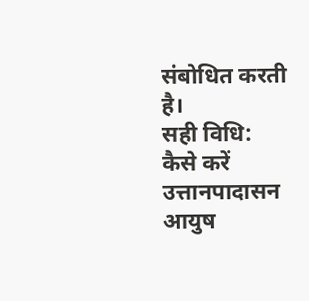संबोधित करती है।
सही विधि: कैसे करें उत्तानपादासन
आयुष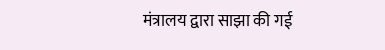मंत्रालय द्वारा साझा की गई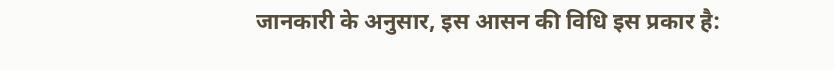जानकारी के अनुसार, इस आसन की विधि इस प्रकार है: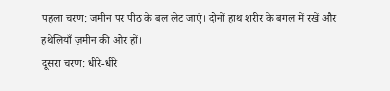पहला चरण: जमीन पर पीठ के बल लेट जाएं। दोनों हाथ शरीर के बगल में रखें और हथेलियाँ ज़मीन की ओर हों।
दूसरा चरण: धीरे-धीरे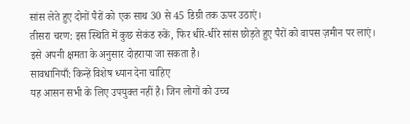सांस लेते हुए दोनों पैरों को एक साथ 30 से 45 डिग्री तक ऊपर उठाएं।
तीसरा चरण: इस स्थिति में कुछ सेकंड रुकें, फिर धीरे-धीरे सांस छोड़ते हुए पैरों को वापस ज़मीन पर लाएं। इसे अपनी क्षमता के अनुसार दोहराया जा सकता है।
सावधानियाँ: किन्हें विशेष ध्यान देना चाहिए
यह आसन सभी के लिए उपयुक्त नहीं है। जिन लोगों को उच्च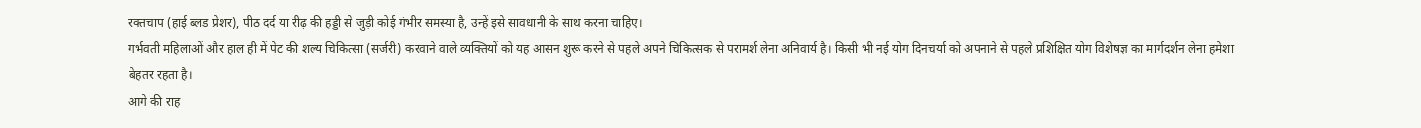रक्तचाप (हाई ब्लड प्रेशर), पीठ दर्द या रीढ़ की हड्डी से जुड़ी कोई गंभीर समस्या है, उन्हें इसे सावधानी के साथ करना चाहिए।
गर्भवती महिलाओं और हाल ही में पेट की शल्य चिकित्सा (सर्जरी) करवाने वाले व्यक्तियों को यह आसन शुरू करने से पहले अपने चिकित्सक से परामर्श लेना अनिवार्य है। किसी भी नई योग दिनचर्या को अपनाने से पहले प्रशिक्षित योग विशेषज्ञ का मार्गदर्शन लेना हमेशा बेहतर रहता है।
आगे की राह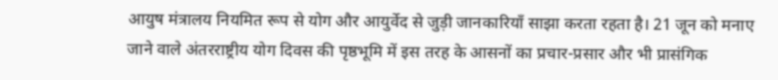आयुष मंत्रालय नियमित रूप से योग और आयुर्वेद से जुड़ी जानकारियाँ साझा करता रहता है। 21 जून को मनाए जाने वाले अंतरराष्ट्रीय योग दिवस की पृष्ठभूमि में इस तरह के आसनों का प्रचार-प्रसार और भी प्रासंगिक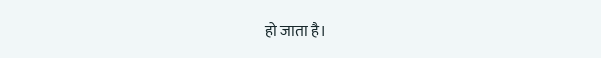हो जाता है।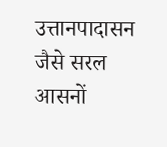उत्तानपादासन जैसे सरल आसनों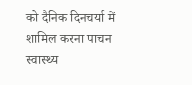को दैनिक दिनचर्या में शामिल करना पाचन स्वास्थ्य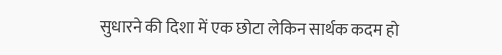सुधारने की दिशा में एक छोटा लेकिन सार्थक कदम हो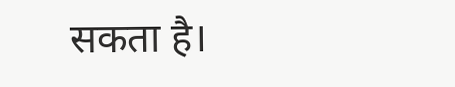सकता है।